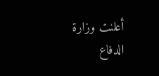أعلنت وزارة الدفاع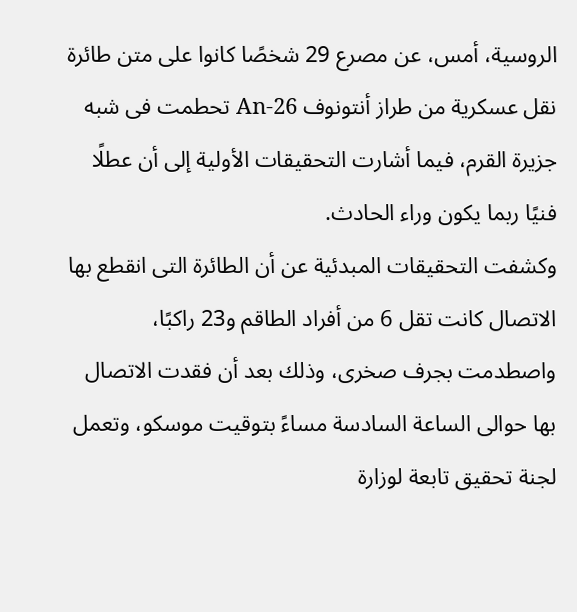الروسية، أمس، عن مصرع 29 شخصًا كانوا على متن طائرة نقل عسكرية من طراز أنتونوف An-26 تحطمت فى شبه جزيرة القرم، فيما أشارت التحقيقات الأولية إلى أن عطلًا فنيًا ربما يكون وراء الحادث.
وكشفت التحقيقات المبدئية عن أن الطائرة التى انقطع بها الاتصال كانت تقل 6 من أفراد الطاقم و23 راكبًا، واصطدمت بجرف صخرى، وذلك بعد أن فقدت الاتصال بها حوالى الساعة السادسة مساءً بتوقيت موسكو، وتعمل لجنة تحقيق تابعة لوزارة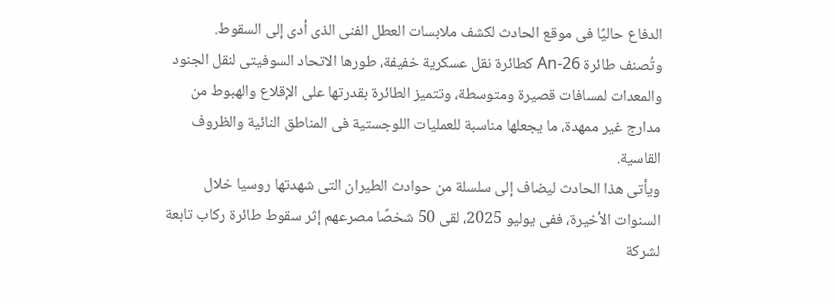الدفاع حاليًا فى موقع الحادث لكشف ملابسات العطل الفنى الذى أدى إلى السقوط.
وتُصنف طائرة An-26 كطائرة نقل عسكرية خفيفة، طورها الاتحاد السوفيتى لنقل الجنود والمعدات لمسافات قصيرة ومتوسطة، وتتميز الطائرة بقدرتها على الإقلاع والهبوط من مدارج غير ممهدة، ما يجعلها مناسبة للعمليات اللوجستية فى المناطق النائية والظروف القاسية.
ويأتى هذا الحادث ليضاف إلى سلسلة من حوادث الطيران التى شهدتها روسيا خلال السنوات الأخيرة، ففى يوليو 2025، لقى 50 شخصًا مصرعهم إثر سقوط طائرة ركاب تابعة لشركة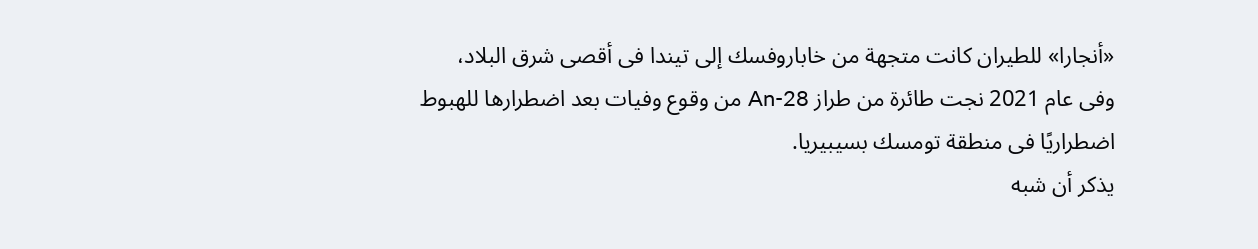«أنجارا» للطيران كانت متجهة من خاباروفسك إلى تيندا فى أقصى شرق البلاد، وفى عام 2021 نجت طائرة من طراز An-28 من وقوع وفيات بعد اضطرارها للهبوط اضطراريًا فى منطقة تومسك بسيبيريا.
يذكر أن شبه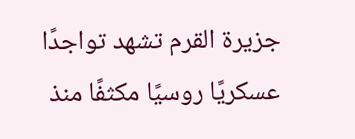جزيرة القرم تشهد تواجدًا عسكريًا روسيًا مكثفًا منذ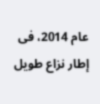عام 2014، فى إطار نزاع طويل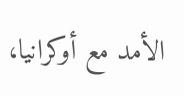الأمد مع أوكرانيا،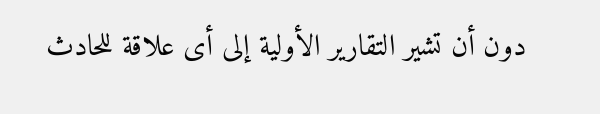دون أن تشير التقارير الأولية إلى أى علاقة للحادث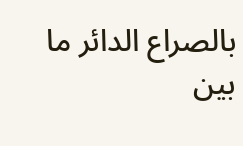بالصراع الدائر ما بين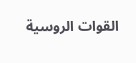القوات الروسية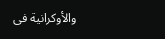والأوكرانية فى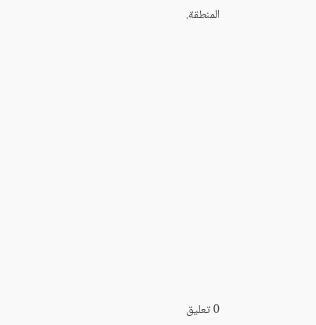المنطقة.

















0 تعليق